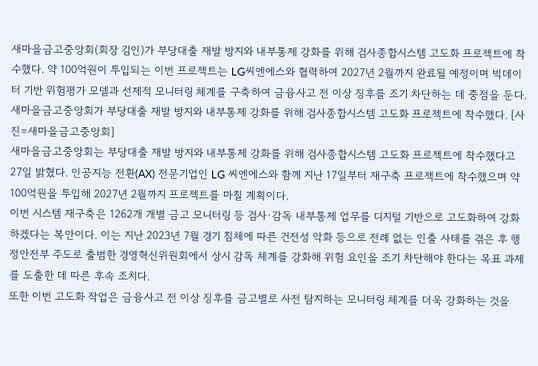새마을금고중앙회(회장 김인)가 부당대출 재발 방지와 내부통제 강화를 위해 검사종합시스템 고도화 프로젝트에 착수했다. 약 100억원이 투입되는 이번 프로젝트는 LG씨엔에스와 협력하여 2027년 2월까지 완료될 예정이며 빅데이터 기반 위험평가 모델과 선제적 모니터링 체계를 구축하여 금융사고 전 이상 징후를 조기 차단하는 데 중점을 둔다.
새마을금고중앙회가 부당대출 재발 방지와 내부통제 강화를 위해 검사종합시스템 고도화 프로젝트에 착수했다. [사진=새마을금고중앙회]
새마을금고중앙회는 부당대출 재발 방지와 내부통제 강화를 위해 검사종합시스템 고도화 프로젝트에 착수했다고 27일 밝혔다. 인공지능 전환(AX) 전문기업인 LG 씨엔에스와 함께 지난 17일부터 재구축 프로젝트에 착수했으며 약 100억원을 투입해 2027년 2월까지 프로젝트를 마칠 계획이다.
이번 시스템 재구축은 1262개 개별 금고 모니터링 등 검사·감독 내부통제 업무를 디지털 기반으로 고도화하여 강화하겠다는 복안이다. 이는 지난 2023년 7월 경기 침체에 따른 건전성 악화 등으로 전례 없는 인출 사태를 겪은 후 행정안전부 주도로 출범한 경영혁신위원회에서 상시 감독 체계를 강화해 위험 요인을 조기 차단해야 한다는 목표 과제를 도출한 데 따른 후속 조치다.
또한 이번 고도화 작업은 금융사고 전 이상 징후를 금고별로 사전 탐지하는 모니터링 체계를 더욱 강화하는 것을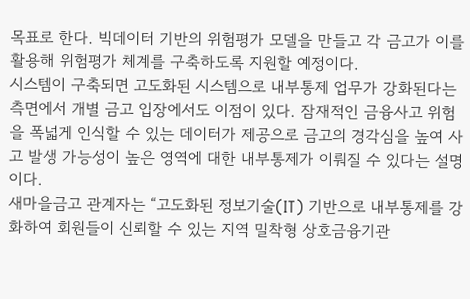목표로 한다. 빅데이터 기반의 위험평가 모델을 만들고 각 금고가 이를 활용해 위험평가 체계를 구축하도록 지원할 예정이다.
시스템이 구축되면 고도화된 시스템으로 내부통제 업무가 강화된다는 측면에서 개별 금고 입장에서도 이점이 있다. 잠재적인 금융사고 위험을 폭넓게 인식할 수 있는 데이터가 제공으로 금고의 경각심을 높여 사고 발생 가능성이 높은 영역에 대한 내부통제가 이뤄질 수 있다는 설명이다.
새마을금고 관계자는 “고도화된 정보기술(IT) 기반으로 내부통제를 강화하여 회원들이 신뢰할 수 있는 지역 밀착형 상호금융기관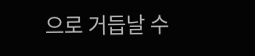으로 거듭날 수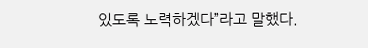있도록 노력하겠다”라고 말했다.